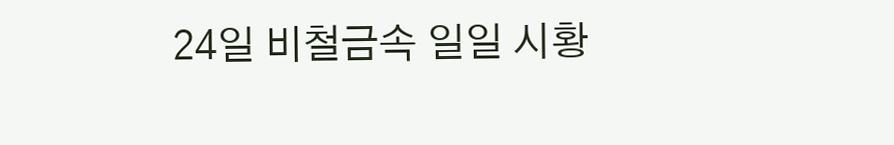24일 비철금속 일일 시황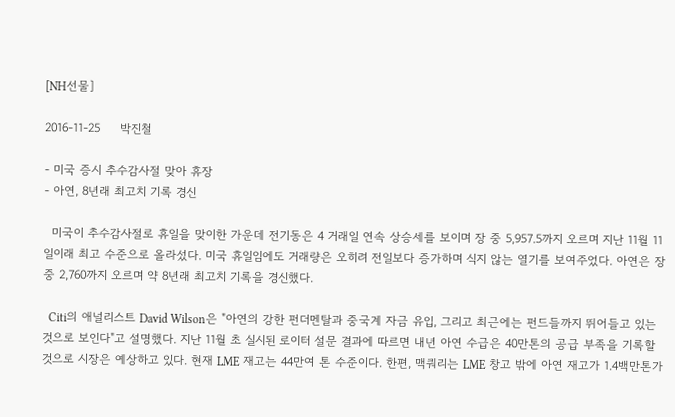[NH선물]

2016-11-25     박진철

- 미국 증시 추수감사절 맞아 휴장
- 아연, 8년래 최고치 기록 경신

  미국이 추수감사절로 휴일을 맞이한 가운데 전기동은 4 거래일 연속 상승세를 보이며 장 중 5,957.5까지 오르며 지난 11월 11일이래 최고 수준으로 올라섰다. 미국 휴일임에도 거래량은 오히려 전일보다 증가하며 식지 않는 열기를 보여주었다. 아연은 장 중 2,760까지 오르며 약 8년래 최고치 기록을 경신했다.

  Citi의 애널리스트 David Wilson은 "아연의 강한 펀더멘탈과 중국계 자금 유입, 그리고 최근에는 펀드들까지 뛰어들고 있는 것으로 보인다"고 설명했다. 지난 11월 초 실시된 로이터 설문 결과에 따르면 내년 아연 수급은 40만톤의 공급 부족을 기록할 것으로 시장은 예상하고 있다. 현재 LME 재고는 44만여 톤 수준이다. 한편, 맥쿼리는 LME 창고 밖에 아연 재고가 1.4백만톤가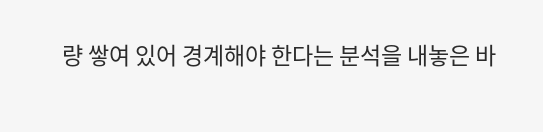량 쌓여 있어 경계해야 한다는 분석을 내놓은 바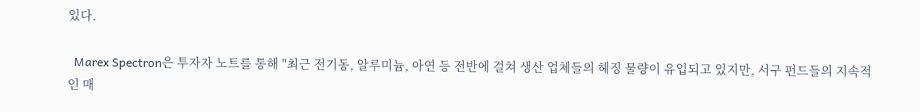있다.

  Marex Spectron은 투자자 노트를 통해 "최근 전기동, 알루미늄, 아연 등 전반에 걸쳐 생산 업체들의 헤징 물량이 유입되고 있지만, 서구 펀드들의 지속적인 매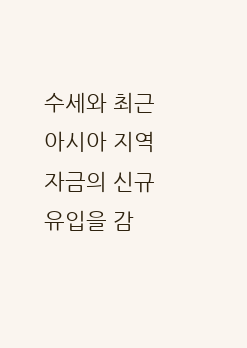수세와 최근 아시아 지역 자금의 신규 유입을 감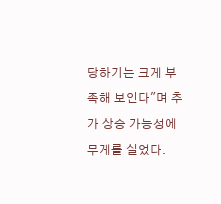당하기는 크게 부족해 보인다"며 추가 상승 가능성에 무게를 실었다.